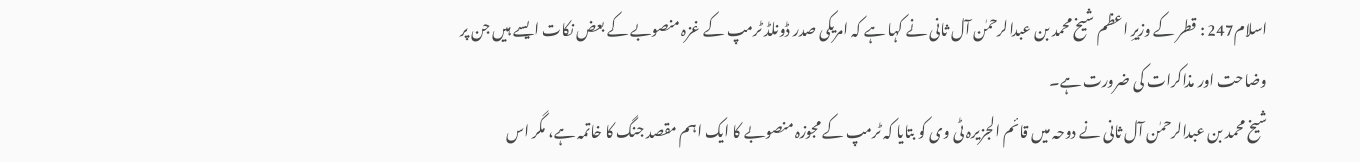اسلام247 : قطر کے وزیرِ اعظم شیخ محمد بن عبدالرحمٰن آل ثانی نے کہا ہے کہ امریکی صدر ڈونلڈ ٹرمپ کے غزہ منصوبے کے بعض نکات ایسے ہیں جن پر وضاحت اور مذاکرات کی ضرورت ہے۔
شیخ محمد بن عبدالرحمٰن آل ثانی نے دوحہ میں قائم الجزیرہ ٹی وی کو بتایا کہ ٹرمپ کے مجوزہ منصوبے کا ایک اہم مقصد جنگ کا خاتمہ ہے، مگر اس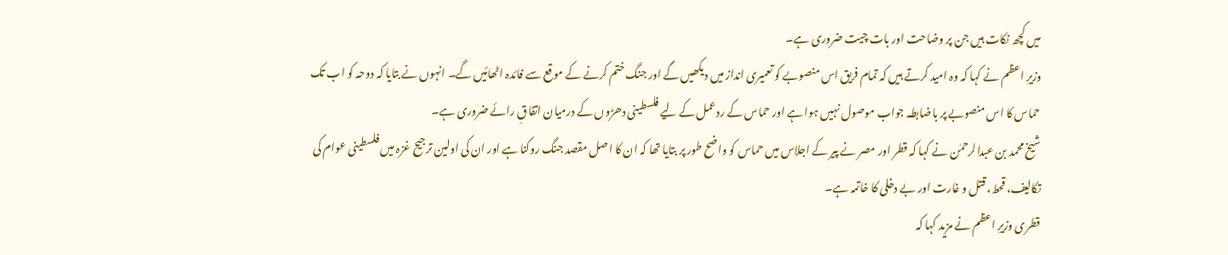میں کچھ نکات ہیں جن پر وضاحت اور بات چیت ضروری ہے۔
وزیرِ اعظم نے کہا کہ وہ امید کرتے ہیں کہ تمام فریق اس منصوبے کو تعمیری انداز میں دیکھیں گے اور جنگ ختم کرنے کے موقع سے فائدہ اٹھائیں گے۔ انہوں نے بتایا کہ دوحہ کو اب تک حماس کا اس منصوبے پر باضابطہ جواب موصول نہیں ہوا ہے اور حماس کے ردعمل کے لیے فلسطینی دھڑوں کے درمیان اتفاقِ رائے ضروری ہے۔
شیخ محمد بن عبدالرحمٰن نے کہا کہ قطر اور مصر نے پیر کے اجلاس میں حماس کو واضح طور پر بتایا تھا کہ ان کا اصل مقصد جنگ روکنا ہے اور ان کی اولین ترجیح غزہ میں فلسطینی عوام کی تکالیف، قحط، قتل و غارت اور بے دخلی کا خاتمہ ہے۔
قطری وزیرِ اعظم نے مزید کہا کہ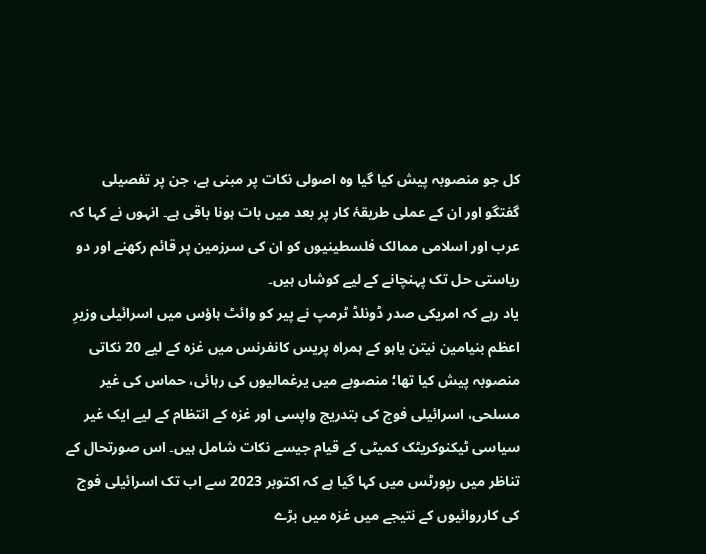کل جو منصوبہ پیش کیا گیا وہ اصولی نکات پر مبنی ہے، جن پر تفصیلی گفتگو اور ان کے عملی طریقۂ کار پر بعد میں بات ہونا باقی ہے۔ انہوں نے کہا کہ عرب اور اسلامی ممالک فلسطینیوں کو ان کی سرزمین پر قائم رکھنے اور دو ریاستی حل تک پہنچانے کے لیے کوشاں ہیں۔
یاد رہے کہ امریکی صدر ڈونلڈ ٹرمپ نے پیر کو وائٹ ہاؤس میں اسرائیلی وزیرِ اعظم بنیامین نیتن یاہو کے ہمراہ پریس کانفرنس میں غزہ کے لیے 20 نکاتی منصوبہ پیش کیا تھا؛ منصوبے میں یرغمالیوں کی رہائی، حماس کی غیر مسلحی، اسرائیلی فوج کی بتدریج واپسی اور غزہ کے انتظام کے لیے ایک غیر سیاسی ٹیکنوکریٹک کمیٹی کے قیام جیسے نکات شامل ہیں۔ اس صورتحال کے تناظر میں رپورٹس میں کہا گیا ہے کہ اکتوبر 2023 سے اب تک اسرائیلی فوج کی کارروائیوں کے نتیجے میں غزہ میں بڑے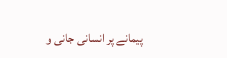پیمانے پر انسانی جانی و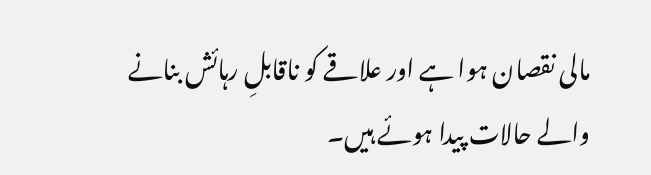مالی نقصان ہوا ہے اور علاقے کو ناقابلِ رہائش بنانے والے حالات پیدا ہوئے ہیں۔